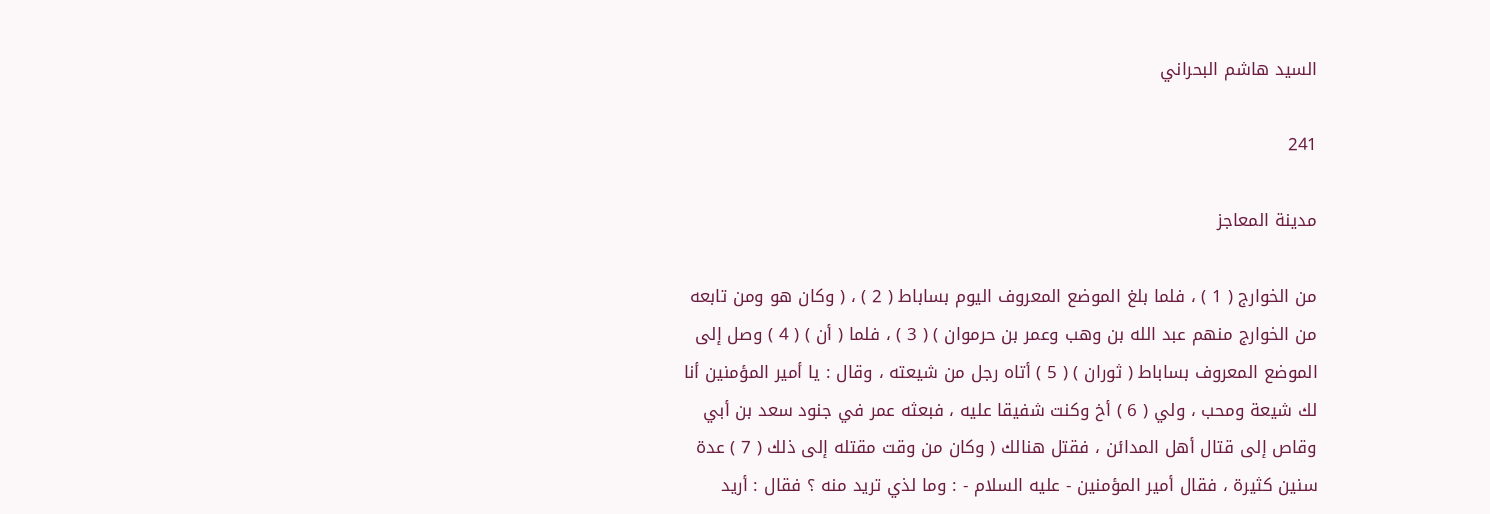السيد هاشم البحراني

241

مدينة المعاجز

من الخوارج ( 1 ) ، فلما بلغ الموضع المعروف اليوم بساباط ( 2 ) ، ( وكان هو ومن تابعه من الخوارج منهم عبد الله بن وهب وعمر بن حرموان ) ( 3 ) ، فلما ( أن ) ( 4 ) وصل إلى الموضع المعروف بساباط ( ثوران ) ( 5 ) أتاه رجل من شيعته ، وقال : يا أمير المؤمنين أنا لك شيعة ومحب ، ولي ( 6 ) أخ وكنت شفيقا عليه ، فبعثه عمر في جنود سعد بن أبي وقاص إلى قتال أهل المدائن ، فقتل هنالك ( وكان من وقت مقتله إلى ذلك ( 7 ) عدة سنين كثيرة ، فقال أمير المؤمنين - عليه السلام - : وما لذي تريد منه ؟ فقال : أريد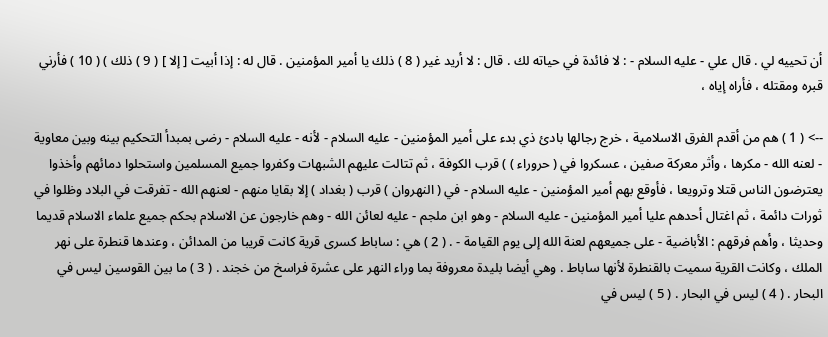أن تحييه لي . قال علي - عليه السلام - : لا فائدة في حياته لك . قال : لا أريد غير ( 8 ) ذلك يا أمير المؤمنين . قال له : إذا أبيت [ إلا ] ( 9 ) ذلك ) ( 10 ) فأرني قبره ومقتله ، فأراه إياه ،

--> ( 1 ) هم من أقدم الفرق الاسلامية ، خرج رجالها بادئ ذي بدء على أمير المؤمنين - عليه السلام - لأنه - عليه السلام - رضى بمبدأ التحكيم بينه وبين معاوية - لعنه الله - مكرها ، وأثر معركة صفين ، عسكروا في ( حروراء ) ) قرب الكوفة ، ثم تتالت عليهم الشبهات وكفروا جميع المسلمين واستحلوا دمائهم وأخذوا يعترضون الناس قتلا وترويعا ، فأوقع بهم أمير المؤمنين - عليه السلام - في ( النهروان ) قرب ( بغداد ) إلا بقايا منهم - لعنهم الله - تفرقت في البلاد وظلوا في ثورات دائمة ، ثم اغتال أحدهم عليا أمير المؤمنين - عليه السلام - وهو ابن ملجم - عليه لعائن الله - وهم خارجون عن الاسلام بحكم جميع علماء الاسلام قديما وحديثا ، وأهم فرقهم : الأباضية - على جميعهم لعنة الله إلى يوم القيامة - . ( 2 ) هي : ساباط كسرى قرية كانت قريبا من المدائن ، وعندها قنطرة على نهر الملك ، وكانت القرية سميت بالقنطرة لأنها ساباط . وهي أيضا بليدة معروفة بما وراء النهر على عشرة فراسخ من خجند . ( 3 ) ما بين القوسين ليس في البحار . ( 4 ) ليس في البحار . ( 5 ) ليس في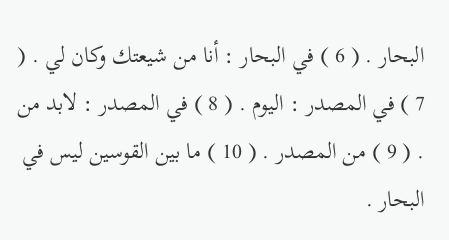البحار . ( 6 ) في البحار : أنا من شيعتك وكان لي . ( 7 ) في المصدر : اليوم . ( 8 ) في المصدر : لابد من . ( 9 ) من المصدر . ( 10 ) ما بين القوسين ليس في البحار .